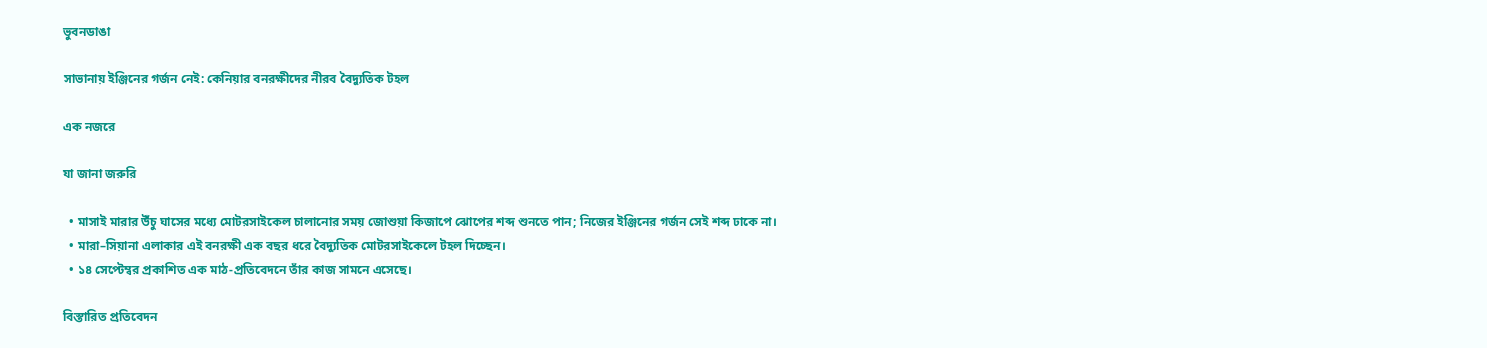ভুবনডাঙা

সাভানায় ইঞ্জিনের গর্জন নেই: কেনিয়ার বনরক্ষীদের নীরব বৈদ্যুতিক টহল

এক নজরে

যা জানা জরুরি

  • মাসাই মারার উঁচু ঘাসের মধ্যে মোটরসাইকেল চালানোর সময় জোশুয়া কিজাপে ঝোপের শব্দ শুনতে পান; নিজের ইঞ্জিনের গর্জন সেই শব্দ ঢাকে না।
  • মারা–সিয়ানা এলাকার এই বনরক্ষী এক বছর ধরে বৈদ্যুতিক মোটরসাইকেলে টহল দিচ্ছেন।
  • ১৪ সেপ্টেম্বর প্রকাশিত এক মাঠ-প্রতিবেদনে তাঁর কাজ সামনে এসেছে।

বিস্তারিত প্রতিবেদন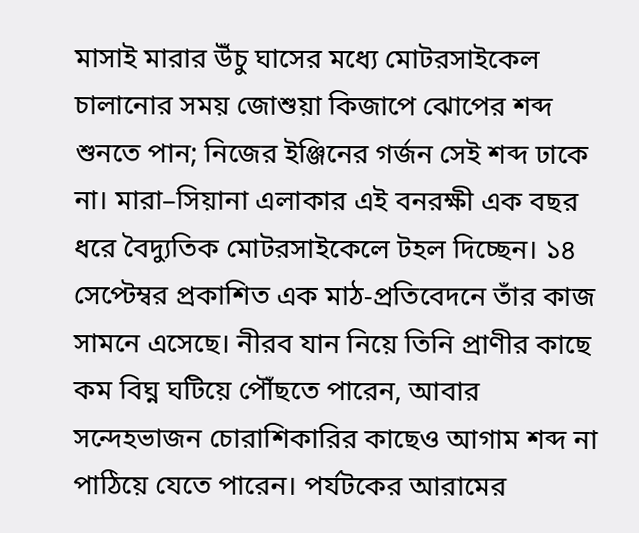মাসাই মারার উঁচু ঘাসের মধ্যে মোটরসাইকেল চালানোর সময় জোশুয়া কিজাপে ঝোপের শব্দ শুনতে পান; নিজের ইঞ্জিনের গর্জন সেই শব্দ ঢাকে না। মারা–সিয়ানা এলাকার এই বনরক্ষী এক বছর ধরে বৈদ্যুতিক মোটরসাইকেলে টহল দিচ্ছেন। ১৪ সেপ্টেম্বর প্রকাশিত এক মাঠ-প্রতিবেদনে তাঁর কাজ সামনে এসেছে। নীরব যান নিয়ে তিনি প্রাণীর কাছে কম বিঘ্ন ঘটিয়ে পৌঁছতে পারেন, আবার সন্দেহভাজন চোরাশিকারির কাছেও আগাম শব্দ না পাঠিয়ে যেতে পারেন। পর্যটকের আরামের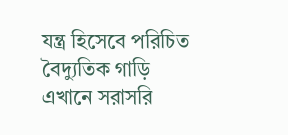যন্ত্র হিসেবে পরিচিত বৈদ্যুতিক গাড়ি এখানে সরাসরি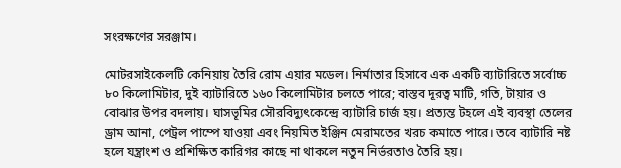সংরক্ষণের সরঞ্জাম।

মোটরসাইকেলটি কেনিয়ায় তৈরি রোম এয়ার মডেল। নির্মাতার হিসাবে এক একটি ব্যাটারিতে সর্বোচ্চ ৮০ কিলোমিটার, দুই ব্যাটারিতে ১৬০ কিলোমিটার চলতে পারে; বাস্তব দূরত্ব মাটি, গতি, টায়ার ও বোঝার উপর বদলায়। ঘাসভূমির সৌরবিদ্যুৎকেন্দ্রে ব্যাটারি চার্জ হয়। প্রত্যন্ত টহলে এই ব্যবস্থা তেলের ড্রাম আনা, পেট্রল পাম্পে যাওয়া এবং নিয়মিত ইঞ্জিন মেরামতের খরচ কমাতে পারে। তবে ব্যাটারি নষ্ট হলে যন্ত্রাংশ ও প্রশিক্ষিত কারিগর কাছে না থাকলে নতুন নির্ভরতাও তৈরি হয়।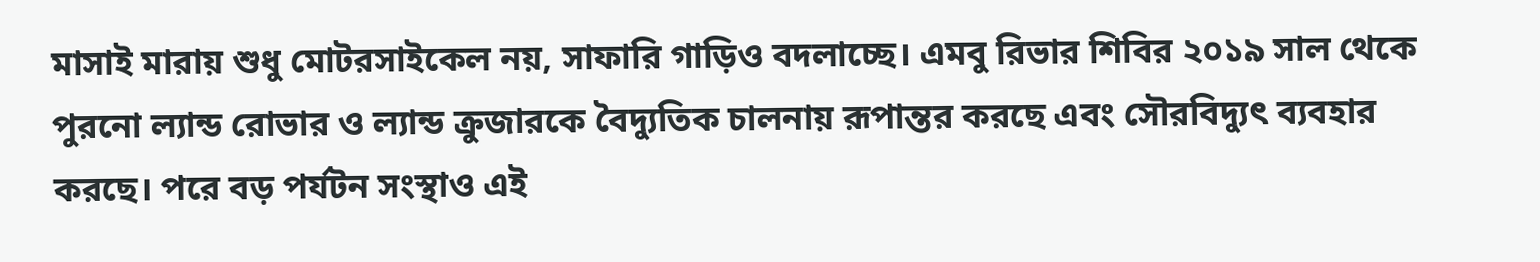মাসাই মারায় শুধু মোটরসাইকেল নয়, সাফারি গাড়িও বদলাচ্ছে। এমবু রিভার শিবির ২০১৯ সাল থেকে পুরনো ল্যান্ড রোভার ও ল্যান্ড ক্রুজারকে বৈদ্যুতিক চালনায় রূপান্তর করছে এবং সৌরবিদ্যুৎ ব্যবহার করছে। পরে বড় পর্যটন সংস্থাও এই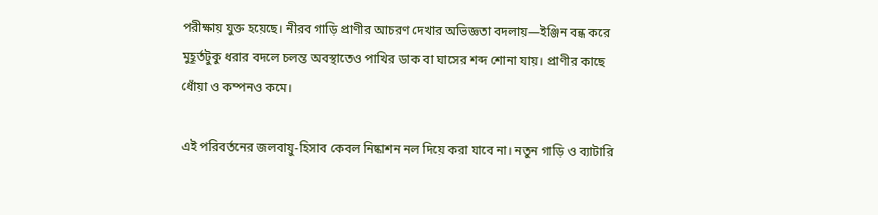পরীক্ষায় যুক্ত হয়েছে। নীরব গাড়ি প্রাণীর আচরণ দেখার অভিজ্ঞতা বদলায়—ইঞ্জিন বন্ধ করে মুহূর্তটুকু ধরার বদলে চলন্ত অবস্থাতেও পাখির ডাক বা ঘাসের শব্দ শোনা যায়। প্রাণীর কাছে ধোঁয়া ও কম্পনও কমে।

এই পরিবর্তনের জলবায়ু-হিসাব কেবল নিষ্কাশন নল দিয়ে করা যাবে না। নতুন গাড়ি ও ব্যাটারি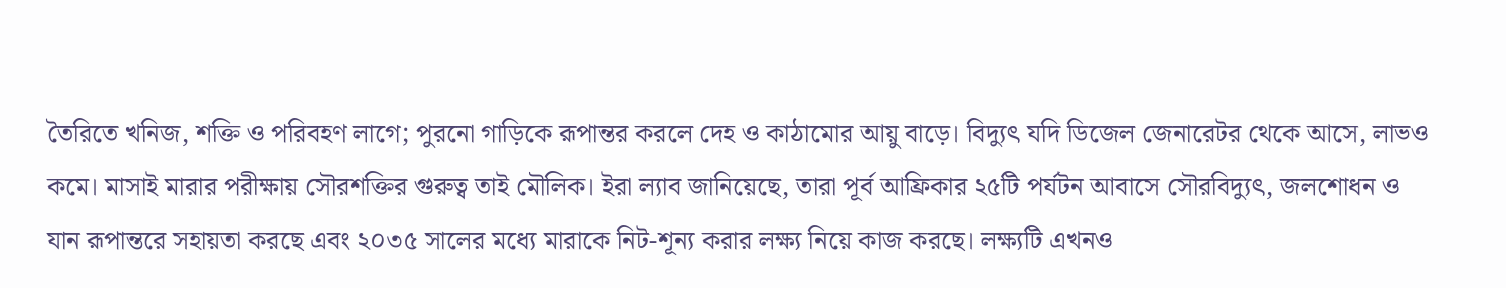তৈরিতে খনিজ, শক্তি ও পরিবহণ লাগে; পুরনো গাড়িকে রূপান্তর করলে দেহ ও কাঠামোর আয়ু বাড়ে। বিদ্যুৎ যদি ডিজেল জেনারেটর থেকে আসে, লাভও কমে। মাসাই মারার পরীক্ষায় সৌরশক্তির গুরুত্ব তাই মৌলিক। ইরা ল্যাব জানিয়েছে, তারা পূর্ব আফ্রিকার ২৫টি পর্যটন আবাসে সৌরবিদ্যুৎ, জলশোধন ও যান রূপান্তরে সহায়তা করছে এবং ২০৩৫ সালের মধ্যে মারাকে নিট-শূন্য করার লক্ষ্য নিয়ে কাজ করছে। লক্ষ্যটি এখনও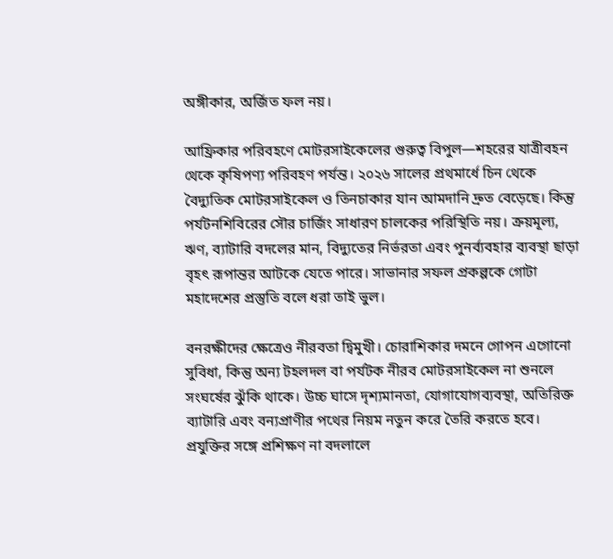অঙ্গীকার, অর্জিত ফল নয়।

আফ্রিকার পরিবহণে মোটরসাইকেলের গুরুত্ব বিপুল—শহরের যাত্রীবহন থেকে কৃষিপণ্য পরিবহণ পর্যন্ত। ২০২৬ সালের প্রথমার্ধে চিন থেকে বৈদ্যুতিক মোটরসাইকেল ও তিনচাকার যান আমদানি দ্রুত বেড়েছে। কিন্তু পর্যটনশিবিরের সৌর চার্জিং সাধারণ চালকের পরিস্থিতি নয়। ক্রয়মূল্য, ঋণ, ব্যাটারি বদলের মান, বিদ্যুতের নির্ভরতা এবং পুনর্ব্যবহার ব্যবস্থা ছাড়া বৃহৎ রূপান্তর আটকে যেতে পারে। সাভানার সফল প্রকল্পকে গোটা মহাদেশের প্রস্তুতি বলে ধরা তাই ভুল।

বনরক্ষীদের ক্ষেত্রেও নীরবতা দ্বিমুখী। চোরাশিকার দমনে গোপন এগোনো সুবিধা, কিন্তু অন্য টহলদল বা পর্যটক নীরব মোটরসাইকেল না শুনলে সংঘর্ষের ঝুঁকি থাকে। উচ্চ ঘাসে দৃশ্যমানতা, যোগাযোগব্যবস্থা, অতিরিক্ত ব্যাটারি এবং বন্যপ্রাণীর পথের নিয়ম নতুন করে তৈরি করতে হবে। প্রযুক্তির সঙ্গে প্রশিক্ষণ না বদলালে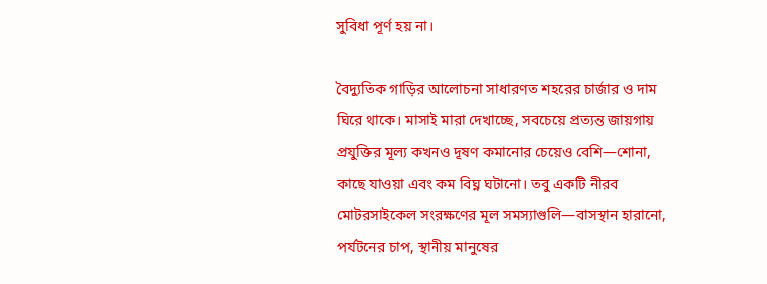সুবিধা পূর্ণ হয় না।

বৈদ্যুতিক গাড়ির আলোচনা সাধারণত শহরের চার্জার ও দাম ঘিরে থাকে। মাসাই মারা দেখাচ্ছে, সবচেয়ে প্রত্যন্ত জায়গায় প্রযুক্তির মূল্য কখনও দূষণ কমানোর চেয়েও বেশি—শোনা, কাছে যাওয়া এবং কম বিঘ্ন ঘটানো। তবু একটি নীরব মোটরসাইকেল সংরক্ষণের মূল সমস্যাগুলি—বাসস্থান হারানো, পর্যটনের চাপ, স্থানীয় মানুষের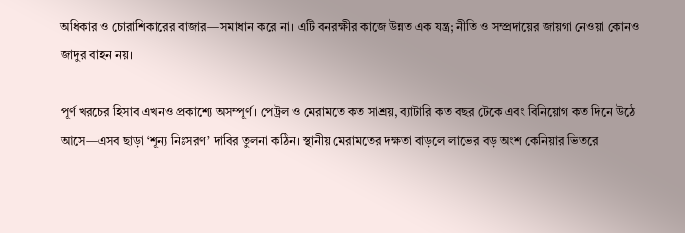অধিকার ও চোরাশিকারের বাজার—সমাধান করে না। এটি বনরক্ষীর কাজে উন্নত এক যন্ত্র; নীতি ও সম্প্রদায়ের জায়গা নেওয়া কোনও জাদুর বাহন নয়।

পূর্ণ খরচের হিসাব এখনও প্রকাশ্যে অসম্পূর্ণ। পেট্রল ও মেরামতে কত সাশ্রয়, ব্যাটারি কত বছর টেকে এবং বিনিয়োগ কত দিনে উঠে আসে—এসব ছাড়া ‘শূন্য নিঃসরণ’ দাবির তুলনা কঠিন। স্থানীয় মেরামতের দক্ষতা বাড়লে লাভের বড় অংশ কেনিয়ার ভিতরে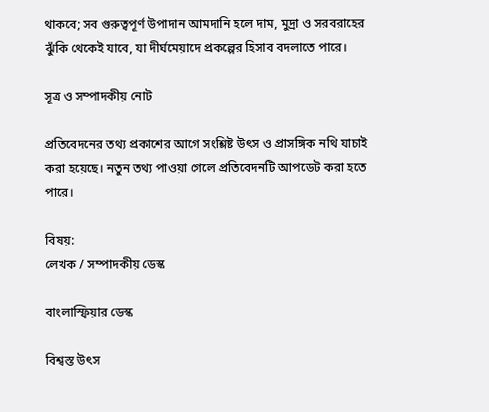থাকবে; সব গুরুত্বপূর্ণ উপাদান আমদানি হলে দাম, মুদ্রা ও সরবরাহের ঝুঁকি থেকেই যাবে, যা দীর্ঘমেয়াদে প্রকল্পের হিসাব বদলাতে পারে।

সূত্র ও সম্পাদকীয় নোট

প্রতিবেদনের তথ্য প্রকাশের আগে সংশ্লিষ্ট উৎস ও প্রাসঙ্গিক নথি যাচাই করা হয়েছে। নতুন তথ্য পাওয়া গেলে প্রতিবেদনটি আপডেট করা হতে পারে।

বিষয়:
লেখক / সম্পাদকীয় ডেস্ক

বাংলাস্ফিয়ার ডেস্ক

বিশ্বস্ত উৎস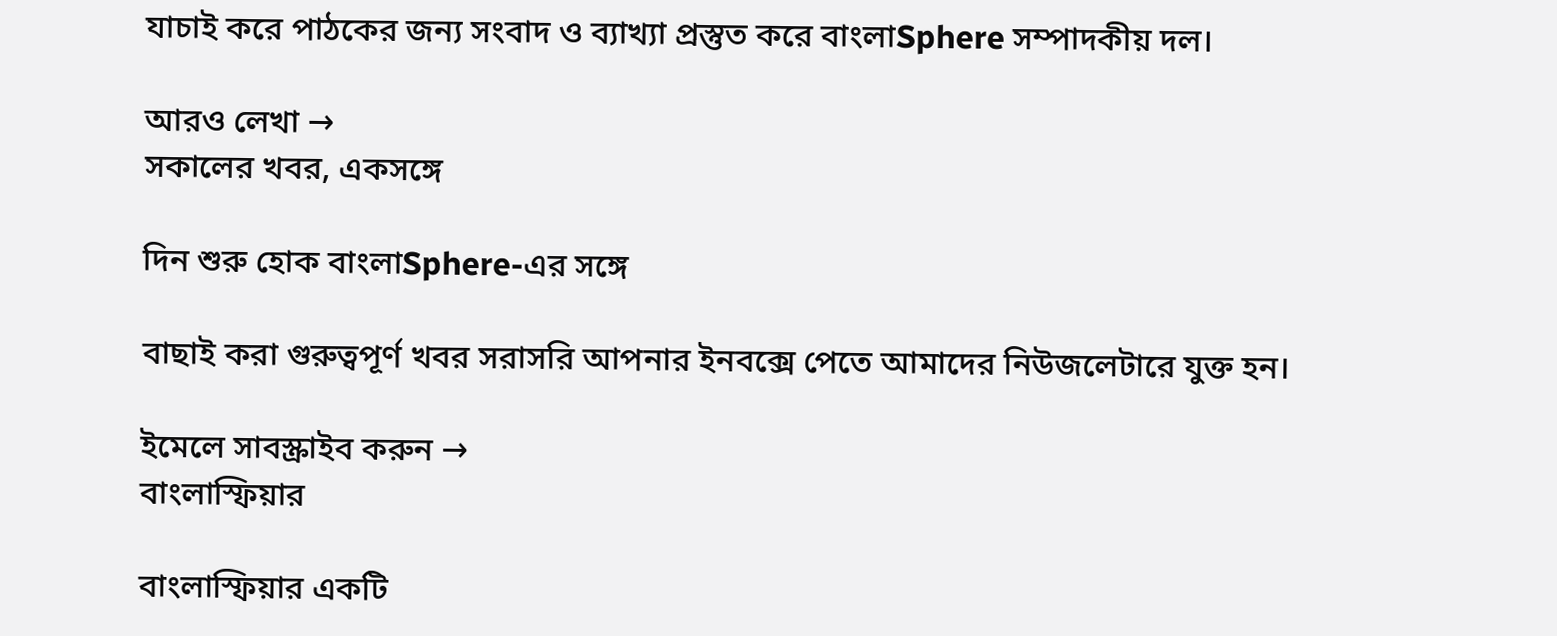যাচাই করে পাঠকের জন্য সংবাদ ও ব্যাখ্যা প্রস্তুত করে বাংলাSphere সম্পাদকীয় দল।

আরও লেখা →
সকালের খবর, একসঙ্গে

দিন শুরু হোক বাংলাSphere-এর সঙ্গে

বাছাই করা গুরুত্বপূর্ণ খবর সরাসরি আপনার ইনবক্সে পেতে আমাদের নিউজলেটারে যুক্ত হন।

ইমেলে সাবস্ক্রাইব করুন →
বাংলাস্ফিয়ার

বাংলাস্ফিয়ার একটি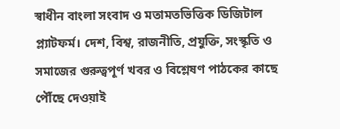স্বাধীন বাংলা সংবাদ ও মতামতভিত্তিক ডিজিটাল প্ল্যাটফর্ম। দেশ, বিশ্ব, রাজনীতি, প্রযুক্তি, সংস্কৃতি ও সমাজের গুরুত্বপূর্ণ খবর ও বিশ্লেষণ পাঠকের কাছে পৌঁছে দেওয়াই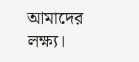আমাদের লক্ষ্য।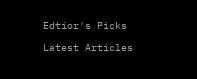Edtior's Picks

Latest Articles